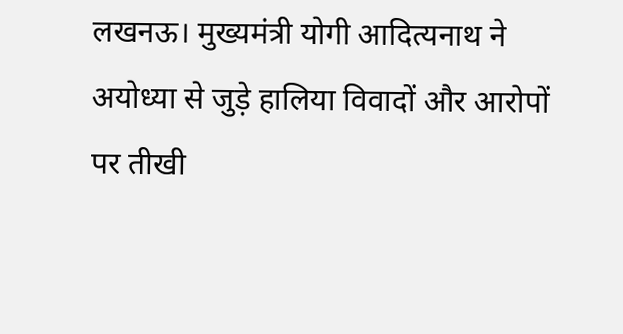लखनऊ। मुख्यमंत्री योगी आदित्यनाथ ने अयोध्या से जुड़े हालिया विवादों और आरोपों पर तीखी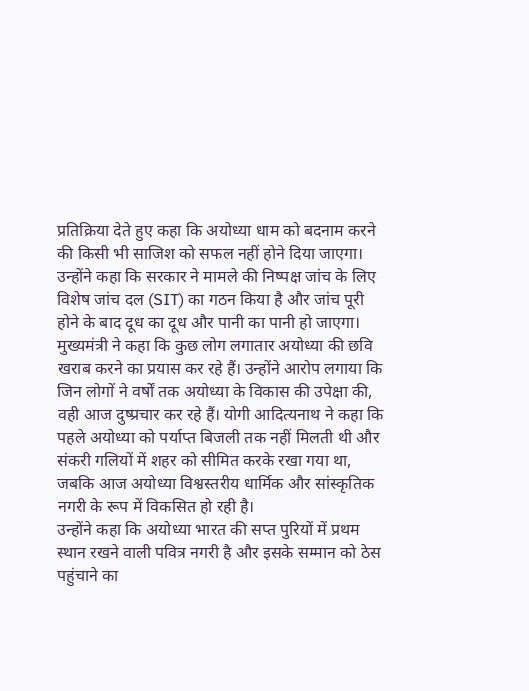प्रतिक्रिया देते हुए कहा कि अयोध्या धाम को बदनाम करने की किसी भी साजिश को सफल नहीं होने दिया जाएगा। उन्होंने कहा कि सरकार ने मामले की निष्पक्ष जांच के लिए विशेष जांच दल (SIT) का गठन किया है और जांच पूरी होने के बाद दूध का दूध और पानी का पानी हो जाएगा।
मुख्यमंत्री ने कहा कि कुछ लोग लगातार अयोध्या की छवि खराब करने का प्रयास कर रहे हैं। उन्होंने आरोप लगाया कि जिन लोगों ने वर्षों तक अयोध्या के विकास की उपेक्षा की, वही आज दुष्प्रचार कर रहे हैं। योगी आदित्यनाथ ने कहा कि पहले अयोध्या को पर्याप्त बिजली तक नहीं मिलती थी और संकरी गलियों में शहर को सीमित करके रखा गया था, जबकि आज अयोध्या विश्वस्तरीय धार्मिक और सांस्कृतिक नगरी के रूप में विकसित हो रही है।
उन्होंने कहा कि अयोध्या भारत की सप्त पुरियों में प्रथम स्थान रखने वाली पवित्र नगरी है और इसके सम्मान को ठेस पहुंचाने का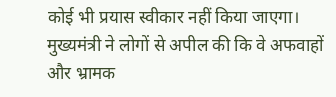कोई भी प्रयास स्वीकार नहीं किया जाएगा। मुख्यमंत्री ने लोगों से अपील की कि वे अफवाहों और भ्रामक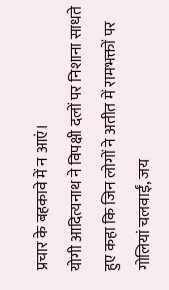प्रचार के बहकावे में न आएं।
योगी आदित्यनाथ ने विपक्षी दलों पर निशाना साधते हुए कहा कि जिन लोगों ने अतीत में रामभक्तों पर गोलियां चलवाईं, जय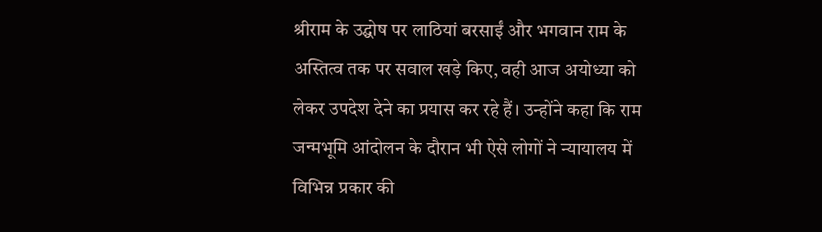श्रीराम के उद्घोष पर लाठियां बरसाईं और भगवान राम के अस्तित्व तक पर सवाल खड़े किए, वही आज अयोध्या को लेकर उपदेश देने का प्रयास कर रहे हैं। उन्होंने कहा कि राम जन्मभूमि आंदोलन के दौरान भी ऐसे लोगों ने न्यायालय में विभिन्न प्रकार की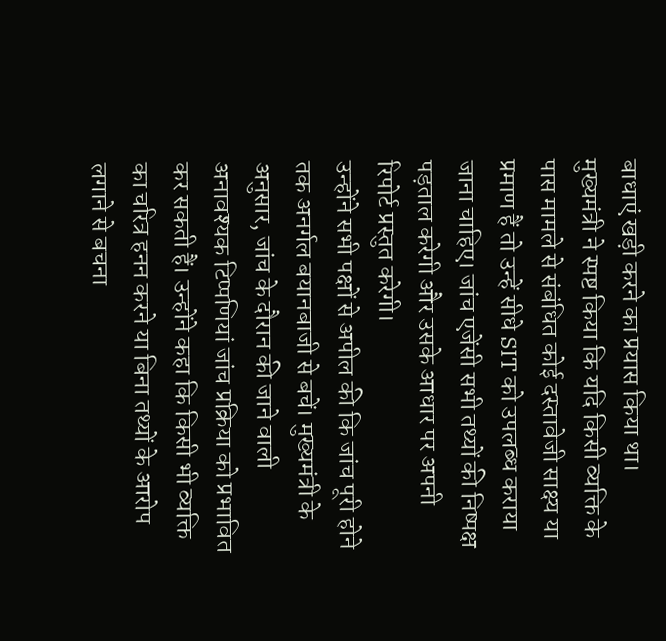बाधाएं खड़ी करने का प्रयास किया था।
मुख्यमंत्री ने स्पष्ट किया कि यदि किसी व्यक्ति के पास मामले से संबंधित कोई दस्तावेजी साक्ष्य या प्रमाण हैं तो उन्हें सीधे SIT को उपलब्ध कराया जाना चाहिए। जांच एजेंसी सभी तथ्यों की निष्पक्ष पड़ताल करेगी और उसके आधार पर अपनी रिपोर्ट प्रस्तुत करेगी।
उन्होंने सभी पक्षों से अपील की कि जांच पूरी होने तक अनर्गल बयानबाजी से बचें। मुख्यमंत्री के अनुसार, जांच के दौरान की जाने वाली अनावश्यक टिप्पणियां जांच प्रक्रिया को प्रभावित कर सकती हैं। उन्होंने कहा कि किसी भी व्यक्ति का चरित्र हनन करने या बिना तथ्यों के आरोप लगाने से बचना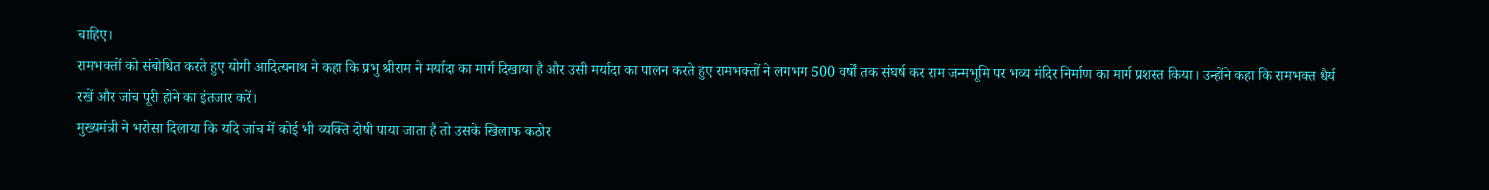चाहिए।
रामभक्तों को संबोधित करते हुए योगी आदित्यनाथ ने कहा कि प्रभु श्रीराम ने मर्यादा का मार्ग दिखाया है और उसी मर्यादा का पालन करते हुए रामभक्तों ने लगभग 500 वर्षों तक संघर्ष कर राम जन्मभूमि पर भव्य मंदिर निर्माण का मार्ग प्रशस्त किया। उन्होंने कहा कि रामभक्त धैर्य रखें और जांच पूरी होने का इंतजार करें।
मुख्यमंत्री ने भरोसा दिलाया कि यदि जांच में कोई भी व्यक्ति दोषी पाया जाता है तो उसके खिलाफ कठोर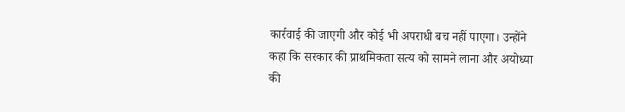कार्रवाई की जाएगी और कोई भी अपराधी बच नहीं पाएगा। उन्होंने कहा कि सरकार की प्राथमिकता सत्य को सामने लाना और अयोध्या की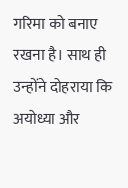गरिमा को बनाए रखना है। साथ ही उन्होंने दोहराया कि अयोध्या और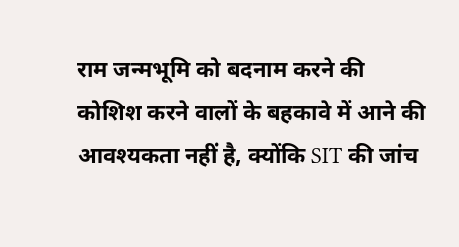राम जन्मभूमि को बदनाम करने की कोशिश करने वालों के बहकावे में आने की आवश्यकता नहीं है, क्योंकि SIT की जांच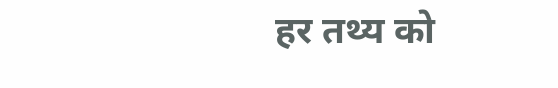हर तथ्य को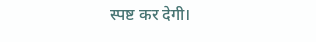स्पष्ट कर देगी।